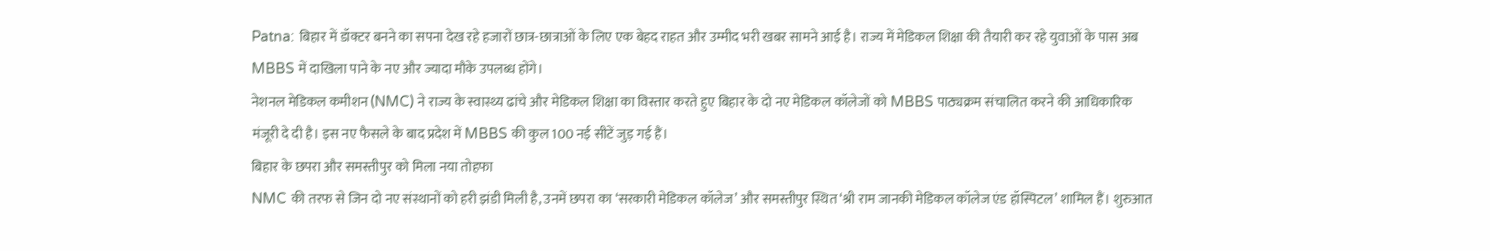Patna: बिहार में डॉक्टर बनने का सपना देख रहे हजारों छात्र-छात्राओं के लिए एक बेहद राहत और उम्मीद भरी खबर सामने आई है। राज्य में मेडिकल शिक्षा की तैयारी कर रहे युवाओं के पास अब MBBS में दाखिला पाने के नए और ज्यादा मौके उपलब्ध होंगे।
नेशनल मेडिकल कमीशन (NMC) ने राज्य के स्वास्थ्य ढांचे और मेडिकल शिक्षा का विस्तार करते हुए बिहार के दो नए मेडिकल कॉलेजों को MBBS पाठ्यक्रम संचालित करने की आधिकारिक मंजूरी दे दी है। इस नए फैसले के बाद प्रदेश में MBBS की कुल 100 नई सीटें जुड़ गई हैं।
बिहार के छपरा और समस्तीपुर को मिला नया तोहफा
NMC की तरफ से जिन दो नए संस्थानों को हरी झंडी मिली है, उनमें छपरा का ‘सरकारी मेडिकल कॉलेज’ और समस्तीपुर स्थित ‘श्री राम जानकी मेडिकल कॉलेज एंड हॉस्पिटल’ शामिल हैं। शुरुआत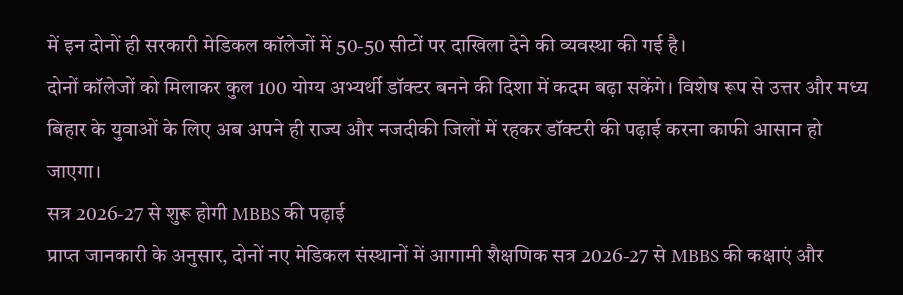में इन दोनों ही सरकारी मेडिकल कॉलेजों में 50-50 सीटों पर दाखिला देने की व्यवस्था की गई है।
दोनों कॉलेजों को मिलाकर कुल 100 योग्य अभ्यर्थी डॉक्टर बनने की दिशा में कदम बढ़ा सकेंगे। विशेष रूप से उत्तर और मध्य बिहार के युवाओं के लिए अब अपने ही राज्य और नजदीकी जिलों में रहकर डॉक्टरी की पढ़ाई करना काफी आसान हो जाएगा।
सत्र 2026-27 से शुरू होगी MBBS की पढ़ाई
प्राप्त जानकारी के अनुसार, दोनों नए मेडिकल संस्थानों में आगामी शैक्षणिक सत्र 2026-27 से MBBS की कक्षाएं और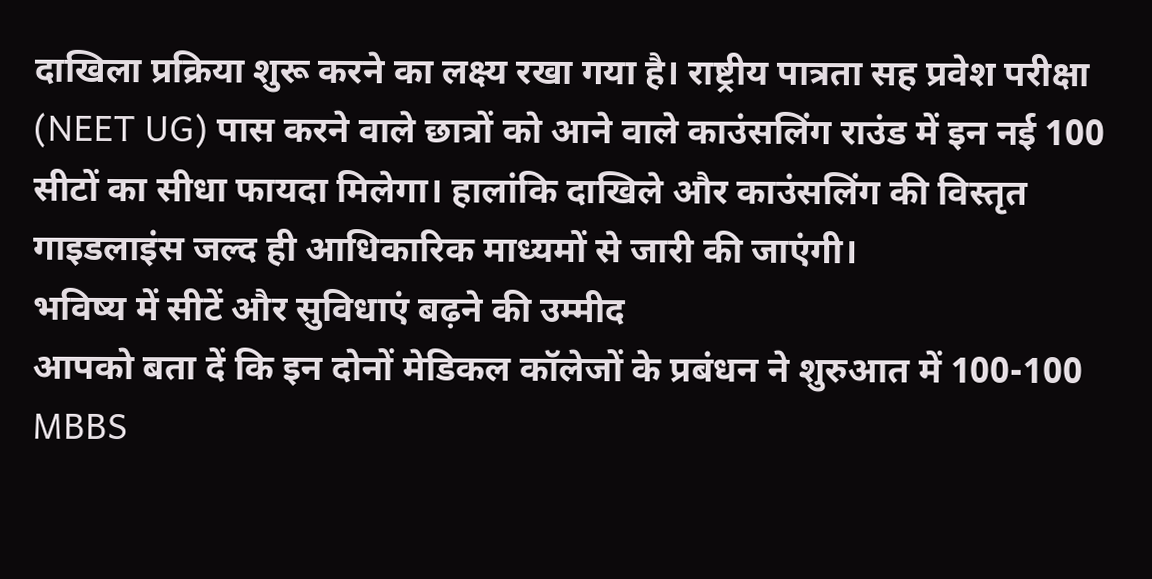दाखिला प्रक्रिया शुरू करने का लक्ष्य रखा गया है। राष्ट्रीय पात्रता सह प्रवेश परीक्षा (NEET UG) पास करने वाले छात्रों को आने वाले काउंसलिंग राउंड में इन नई 100 सीटों का सीधा फायदा मिलेगा। हालांकि दाखिले और काउंसलिंग की विस्तृत गाइडलाइंस जल्द ही आधिकारिक माध्यमों से जारी की जाएंगी।
भविष्य में सीटें और सुविधाएं बढ़ने की उम्मीद
आपको बता दें कि इन दोनों मेडिकल कॉलेजों के प्रबंधन ने शुरुआत में 100-100 MBBS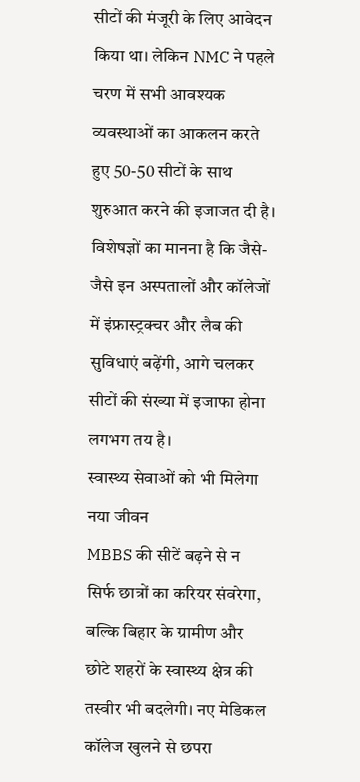सीटों की मंजूरी के लिए आवेदन किया था। लेकिन NMC ने पहले चरण में सभी आवश्यक व्यवस्थाओं का आकलन करते हुए 50-50 सीटों के साथ शुरुआत करने की इजाजत दी है।
विशेषज्ञों का मानना है कि जैसे-जैसे इन अस्पतालों और कॉलेजों में इंफ्रास्ट्रक्चर और लैब की सुविधाएं बढ़ेंगी, आगे चलकर सीटों की संख्या में इजाफा होना लगभग तय है।
स्वास्थ्य सेवाओं को भी मिलेगा नया जीवन
MBBS की सीटें बढ़ने से न सिर्फ छात्रों का करियर संवरेगा, बल्कि बिहार के ग्रामीण और छोटे शहरों के स्वास्थ्य क्षेत्र की तस्वीर भी बदलेगी। नए मेडिकल कॉलेज खुलने से छपरा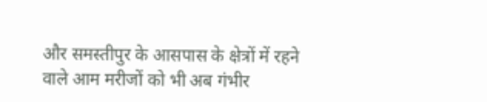और समस्तीपुर के आसपास के क्षेत्रों में रहने वाले आम मरीजों को भी अब गंभीर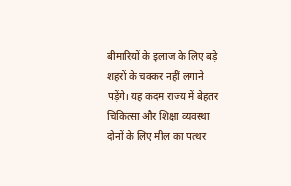बीमारियों के इलाज के लिए बड़े शहरों के चक्कर नहीं लगाने पड़ेंगे। यह कदम राज्य में बेहतर चिकित्सा और शिक्षा व्यवस्था दोनों के लिए मील का पत्थर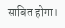साबित होगा।